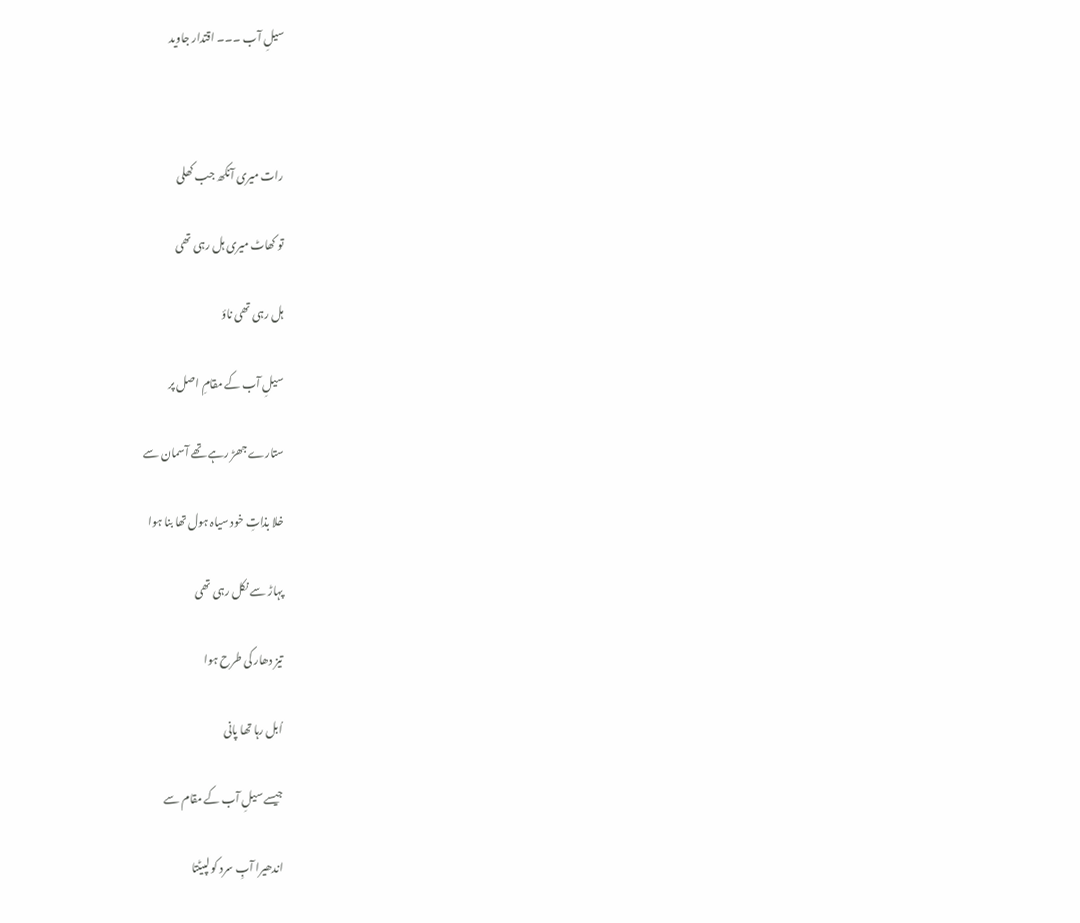سیلِ آب ۔۔۔ اقتدار جاوید



رات میری آنکھ جب کھلی

تو کھاٹ میری ہل رہی تھی

ہل رہی تھی ناؤ

سیلِ آب کے مقامِ اصل پر

ستارے جھڑ رہے تھے آسمان سے

خلا بذاتِ خود سیاہ ہول تھا بنا ہوا

پہاڑ سے نکل رہی تھی

تیز دھار کی طرح ہوا

اُبل رہا تھا پانی

جیسے سیلِ آب کے مقام سے

اندھیرا آبِ سرد کو لپیٹتا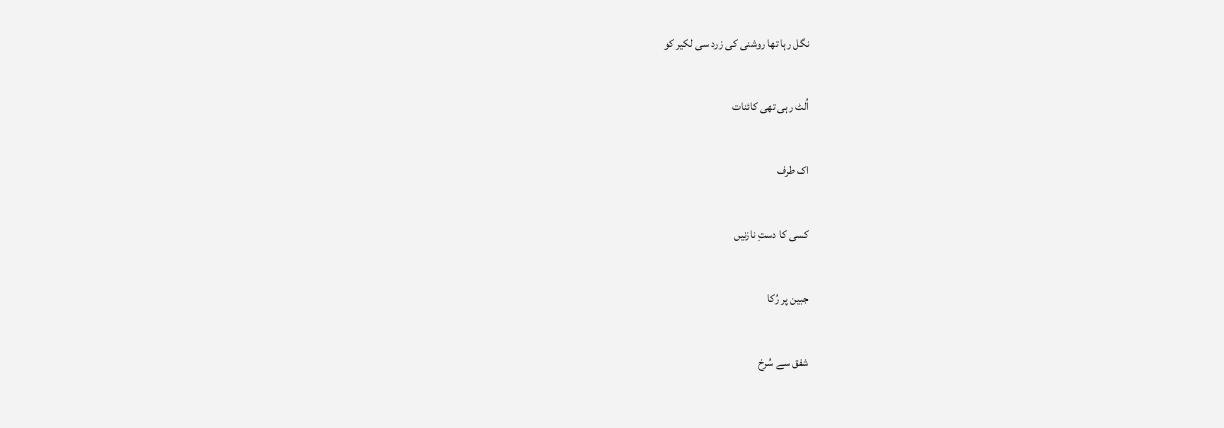نگل رہا تھا روشنی کی زرد سی لکیر کو

اُلٹ رہی تھی کائنات

اک طرف

کسی کا دستِ نازنیں

جبین پر رُکا

شفق سے سُرخ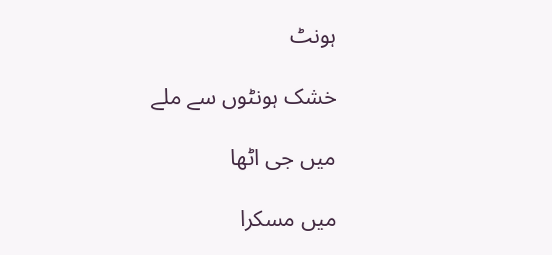ہونٹ

خشک ہونٹوں سے ملے

میں جی اٹھا

میں مسکرا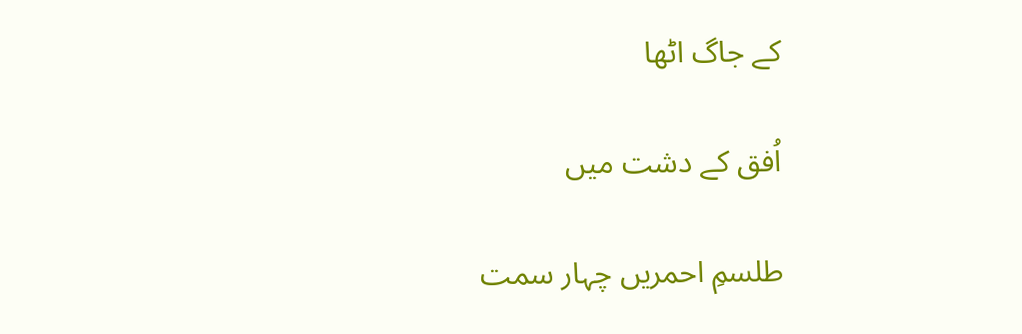کے جاگ اٹھا

اُفق کے دشت میں

طلسمِ احمریں چہار سمت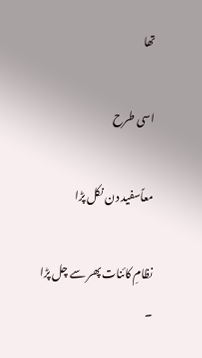تھا

اسی طرح

معاًسفید دن نکل پڑا

نظامِ کائنات پھر سے چل پڑا ۔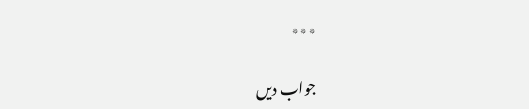٭٭٭

جواب دیں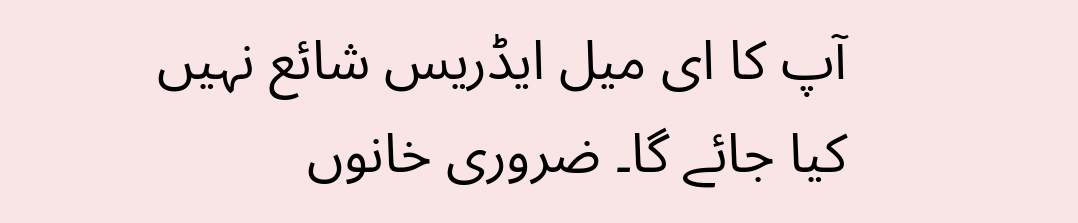آپ کا ای میل ایڈریس شائع نہیں کیا جائے گا۔ ضروری خانوں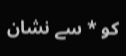کو * سے نشان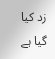زد کیا گیا ہے